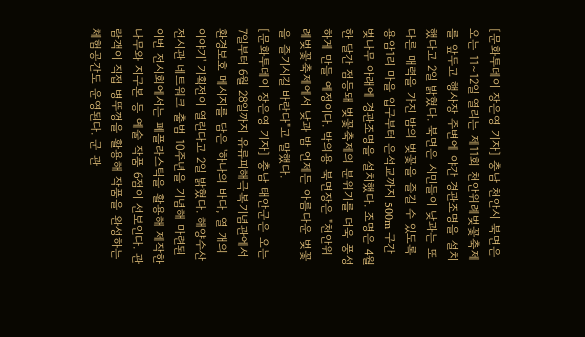[문화투데이 장은영 기자] 충남 천안시 북면은 오는 11∼12일 열리는 제11회 천안위례벚꽃축제를 앞두고 행사장 주변에 야간 경관조명을 설치했다고 2일 밝혔다. 북면은 시민들이 낮과는 또 다른 매력을 가진 밤의 벚꽃을 즐길 수 있도록 용암1리 마을 입구부터 은석교까지 500m 구간 벚나무 아래에 경관조명을 설치했다. 조명은 4월 한 달간 점등돼 벚꽃축제의 분위기를 더욱 풍성하게 만들 예정이다. 박의용 북면장은 "천안위례벚꽃축제에서 낮과 밤 언제든 아름다운 벚꽃을 즐기시길 바란다"고 말했다.
[문화투데이 장은영 기자] 충남 태안군은 오는 7일부터 6월 28일까지 유류피해극복기념관에서 환경보호 메시지를 담은 '하나의 바다, 열 개의 이야기' 기획전이 열린다고 2일 밝혔다. 해양수산전시관 네트워크 출범 10주년을 기념해 마련된 이번 전시회에서는 폐플라스틱을 활용해 제작한 나무와 지구본 등 예술 작품 6점이 선보인다. 관람객이 직접 병뚜껑을 활용해 작품을 완성하는 체험공간도 운영된다. 군 관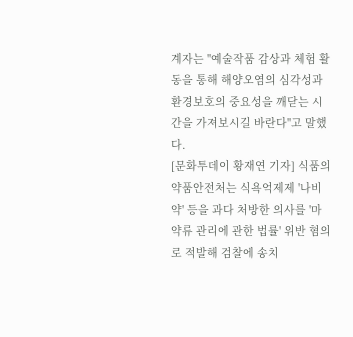계자는 "예술작품 감상과 체험 활동을 통해 해양오염의 심각성과 환경보호의 중요성을 깨닫는 시간을 가져보시길 바란다"고 말했다.
[문화투데이 황재연 기자] 식품의약품안전처는 식욕억제제 '나비약' 등을 과다 처방한 의사를 '마약류 관리에 관한 법률' 위반 혐의로 적발해 검찰에 송치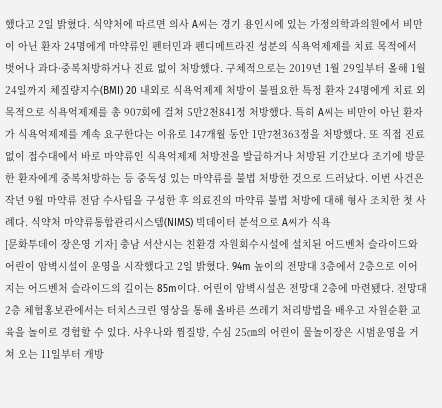했다고 2일 밝혔다. 식약처에 따르면 의사 A씨는 경기 용인시에 있는 가정의학과의원에서 비만이 아닌 환자 24명에게 마약류인 펜터민과 펜디메트라진 성분의 식욕억제제를 치료 목적에서 벗어나 과다·중복처방하거나 진료 없이 처방했다. 구체적으로는 2019년 1월 29일부터 올해 1월 24일까지 체질량지수(BMI) 20 내외로 식욕억제제 처방이 불필요한 특정 환자 24명에게 치료 외 목적으로 식욕억제제를 총 907회에 걸쳐 5만2천841정 처방했다. 특히 A씨는 비만이 아닌 환자가 식욕억제제를 계속 요구한다는 이유로 147개월 동안 1만7천363정을 처방했다. 또 직접 진료 없이 접수대에서 바로 마약류인 식욕억제제 처방전을 발급하거나 처방된 기간보다 조기에 방문한 환자에게 중복처방하는 등 중독성 있는 마약류를 불법 처방한 것으로 드러났다. 이번 사건은 작년 9월 마약류 전담 수사팀을 구성한 후 의료진의 마약류 불법 처방에 대해 형사 조치한 첫 사례다. 식약처 마약류통합관리시스템(NIMS) 빅데이터 분석으로 A씨가 식욕
[문화투데이 장은영 기자] 충남 서산시는 친환경 자원회수시설에 설치된 어드벤처 슬라이드와 어린이 암벽시설이 운영을 시작했다고 2일 밝혔다. 94m 높이의 전망대 3층에서 2층으로 이어지는 어드벤처 슬라이드의 길이는 85m이다. 어린이 암벽시설은 전망대 2층에 마련됐다. 전망대 2층 체험홍보관에서는 터치스크린 영상을 통해 올바른 쓰레기 처리방법을 배우고 자원순환 교육을 놀이로 경험할 수 있다. 사우나와 찜질방, 수심 25㎝의 어린이 물놀이장은 시범운영을 거쳐 오는 11일부터 개방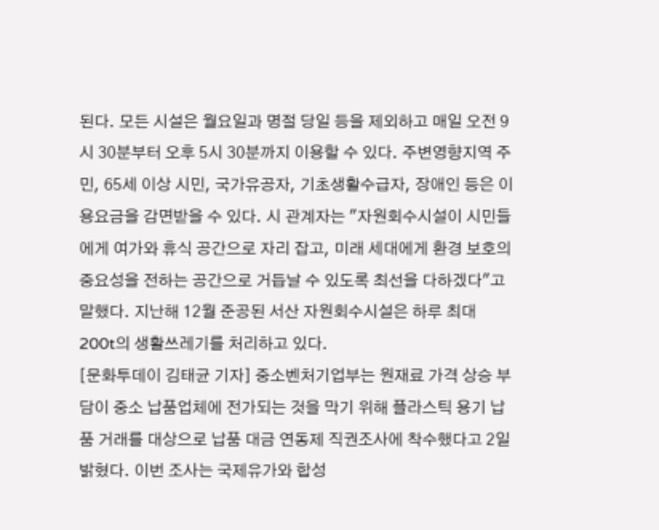된다. 모든 시설은 월요일과 명절 당일 등을 제외하고 매일 오전 9시 30분부터 오후 5시 30분까지 이용할 수 있다. 주변영향지역 주민, 65세 이상 시민, 국가유공자, 기초생활수급자, 장애인 등은 이용요금을 감면받을 수 있다. 시 관계자는 "자원회수시설이 시민들에게 여가와 휴식 공간으로 자리 잡고, 미래 세대에게 환경 보호의 중요성을 전하는 공간으로 거듭날 수 있도록 최선을 다하겠다"고 말했다. 지난해 12월 준공된 서산 자원회수시설은 하루 최대 200t의 생활쓰레기를 처리하고 있다.
[문화투데이 김태균 기자] 중소벤처기업부는 원재료 가격 상승 부담이 중소 납품업체에 전가되는 것을 막기 위해 플라스틱 용기 납품 거래를 대상으로 납품 대금 연동제 직권조사에 착수했다고 2일 밝혔다. 이번 조사는 국제유가와 합성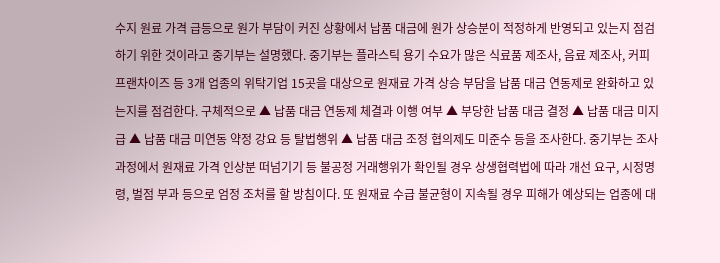수지 원료 가격 급등으로 원가 부담이 커진 상황에서 납품 대금에 원가 상승분이 적정하게 반영되고 있는지 점검하기 위한 것이라고 중기부는 설명했다. 중기부는 플라스틱 용기 수요가 많은 식료품 제조사, 음료 제조사, 커피 프랜차이즈 등 3개 업종의 위탁기업 15곳을 대상으로 원재료 가격 상승 부담을 납품 대금 연동제로 완화하고 있는지를 점검한다. 구체적으로 ▲ 납품 대금 연동제 체결과 이행 여부 ▲ 부당한 납품 대금 결정 ▲ 납품 대금 미지급 ▲ 납품 대금 미연동 약정 강요 등 탈법행위 ▲ 납품 대금 조정 협의제도 미준수 등을 조사한다. 중기부는 조사 과정에서 원재료 가격 인상분 떠넘기기 등 불공정 거래행위가 확인될 경우 상생협력법에 따라 개선 요구, 시정명령, 벌점 부과 등으로 엄정 조처를 할 방침이다. 또 원재료 수급 불균형이 지속될 경우 피해가 예상되는 업종에 대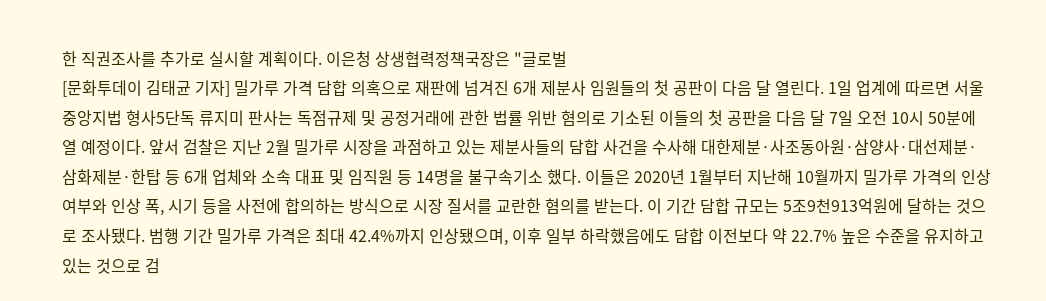한 직권조사를 추가로 실시할 계획이다. 이은청 상생협력정책국장은 "글로벌
[문화투데이 김태균 기자] 밀가루 가격 담합 의혹으로 재판에 넘겨진 6개 제분사 임원들의 첫 공판이 다음 달 열린다. 1일 업계에 따르면 서울중앙지법 형사5단독 류지미 판사는 독점규제 및 공정거래에 관한 법률 위반 혐의로 기소된 이들의 첫 공판을 다음 달 7일 오전 10시 50분에 열 예정이다. 앞서 검찰은 지난 2월 밀가루 시장을 과점하고 있는 제분사들의 담합 사건을 수사해 대한제분·사조동아원·삼양사·대선제분·삼화제분·한탑 등 6개 업체와 소속 대표 및 임직원 등 14명을 불구속기소 했다. 이들은 2020년 1월부터 지난해 10월까지 밀가루 가격의 인상 여부와 인상 폭, 시기 등을 사전에 합의하는 방식으로 시장 질서를 교란한 혐의를 받는다. 이 기간 담합 규모는 5조9천913억원에 달하는 것으로 조사됐다. 범행 기간 밀가루 가격은 최대 42.4%까지 인상됐으며, 이후 일부 하락했음에도 담합 이전보다 약 22.7% 높은 수준을 유지하고 있는 것으로 검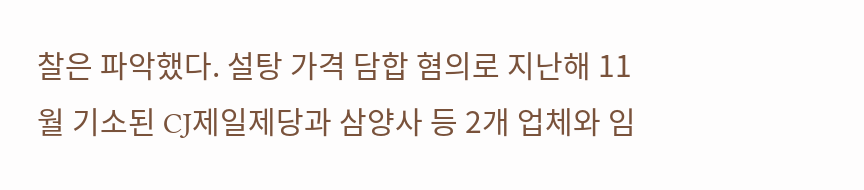찰은 파악했다. 설탕 가격 담합 혐의로 지난해 11월 기소된 CJ제일제당과 삼양사 등 2개 업체와 임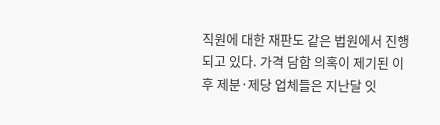직원에 대한 재판도 같은 법원에서 진행되고 있다. 가격 담합 의혹이 제기된 이후 제분·제당 업체들은 지난달 잇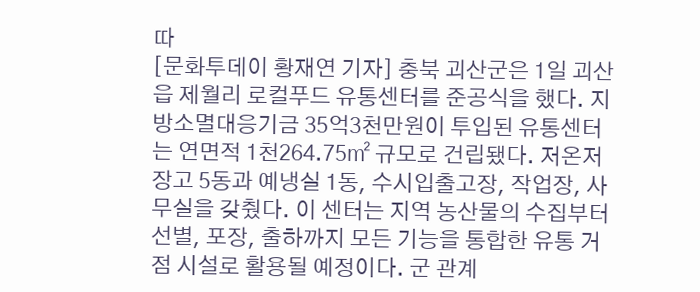따
[문화투데이 황재연 기자] 충북 괴산군은 1일 괴산읍 제월리 로컬푸드 유통센터를 준공식을 했다. 지방소멸대응기금 35억3천만원이 투입된 유통센터는 연면적 1천264.75㎡ 규모로 건립됐다. 저온저장고 5동과 예냉실 1동, 수시입출고장, 작업장, 사무실을 갖췄다. 이 센터는 지역 농산물의 수집부터 선별, 포장, 출하까지 모든 기능을 통합한 유통 거점 시설로 활용될 예정이다. 군 관계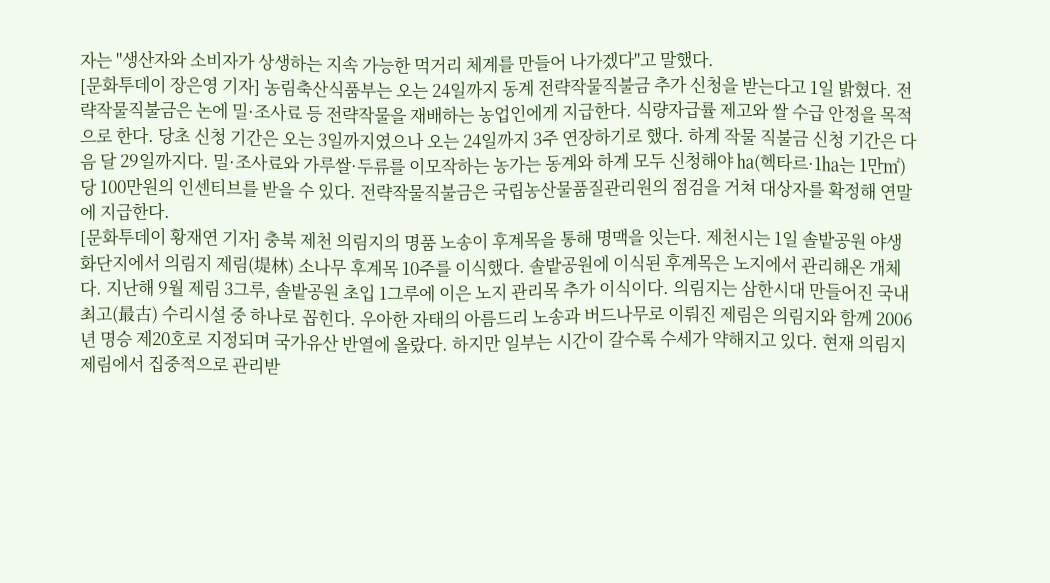자는 "생산자와 소비자가 상생하는 지속 가능한 먹거리 체계를 만들어 나가겠다"고 말했다.
[문화투데이 장은영 기자] 농림축산식품부는 오는 24일까지 동계 전략작물직불금 추가 신청을 받는다고 1일 밝혔다. 전략작물직불금은 논에 밀·조사료 등 전략작물을 재배하는 농업인에게 지급한다. 식량자급률 제고와 쌀 수급 안정을 목적으로 한다. 당초 신청 기간은 오는 3일까지였으나 오는 24일까지 3주 연장하기로 했다. 하계 작물 직불금 신청 기간은 다음 달 29일까지다. 밀·조사료와 가루쌀·두류를 이모작하는 농가는 동계와 하계 모두 신청해야 ㏊(헥타르·1㏊는 1만㎡)당 100만원의 인센티브를 받을 수 있다. 전략작물직불금은 국립농산물품질관리원의 점검을 거쳐 대상자를 확정해 연말에 지급한다.
[문화투데이 황재연 기자] 충북 제천 의림지의 명품 노송이 후계목을 통해 명맥을 잇는다. 제천시는 1일 솔밭공원 야생화단지에서 의림지 제림(堤林) 소나무 후계목 10주를 이식했다. 솔밭공원에 이식된 후계목은 노지에서 관리해온 개체다. 지난해 9월 제림 3그루, 솔밭공원 초입 1그루에 이은 노지 관리목 추가 이식이다. 의림지는 삼한시대 만들어진 국내 최고(最古) 수리시설 중 하나로 꼽힌다. 우아한 자태의 아름드리 노송과 버드나무로 이뤄진 제림은 의림지와 함께 2006년 명승 제20호로 지정되며 국가유산 반열에 올랐다. 하지만 일부는 시간이 갈수록 수세가 약해지고 있다. 현재 의림지 제림에서 집중적으로 관리받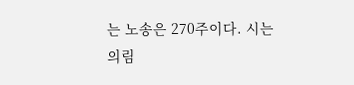는 노송은 270주이다. 시는 의림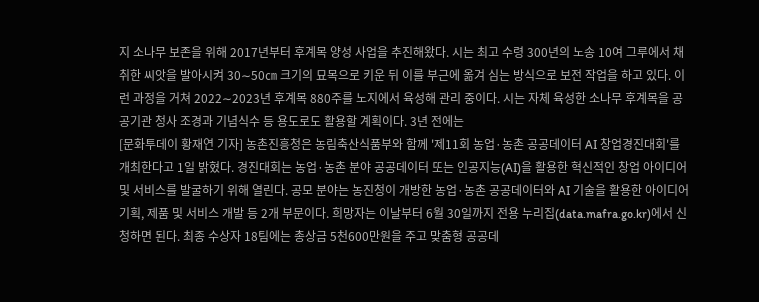지 소나무 보존을 위해 2017년부터 후계목 양성 사업을 추진해왔다. 시는 최고 수령 300년의 노송 10여 그루에서 채취한 씨앗을 발아시켜 30∼50㎝ 크기의 묘목으로 키운 뒤 이를 부근에 옮겨 심는 방식으로 보전 작업을 하고 있다. 이런 과정을 거쳐 2022∼2023년 후계목 880주를 노지에서 육성해 관리 중이다. 시는 자체 육성한 소나무 후계목을 공공기관 청사 조경과 기념식수 등 용도로도 활용할 계획이다. 3년 전에는
[문화투데이 황재연 기자] 농촌진흥청은 농림축산식품부와 함께 '제11회 농업·농촌 공공데이터 AI 창업경진대회'를 개최한다고 1일 밝혔다. 경진대회는 농업·농촌 분야 공공데이터 또는 인공지능(AI)을 활용한 혁신적인 창업 아이디어 및 서비스를 발굴하기 위해 열린다. 공모 분야는 농진청이 개방한 농업·농촌 공공데이터와 AI 기술을 활용한 아이디어 기획, 제품 및 서비스 개발 등 2개 부문이다. 희망자는 이날부터 6월 30일까지 전용 누리집(data.mafra.go.kr)에서 신청하면 된다. 최종 수상자 18팀에는 총상금 5천600만원을 주고 맞춤형 공공데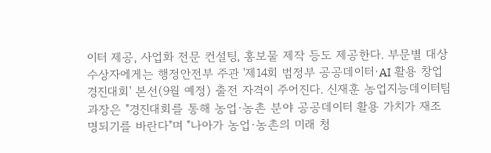이터 제공, 사업화 전문 컨설팅, 홍보물 제작 등도 제공한다. 부문별 대상 수상자에게는 행정안전부 주관 '제14회 범정부 공공데이터·AI 활용 창업경진대회' 본선(9월 예정) 출전 자격이 주어진다. 신재훈 농업지능데이터팀 과장은 "경진대회를 통해 농업·농촌 분야 공공데이터 활용 가치가 재조명되기를 바란다"며 "나아가 농업·농촌의 미래 청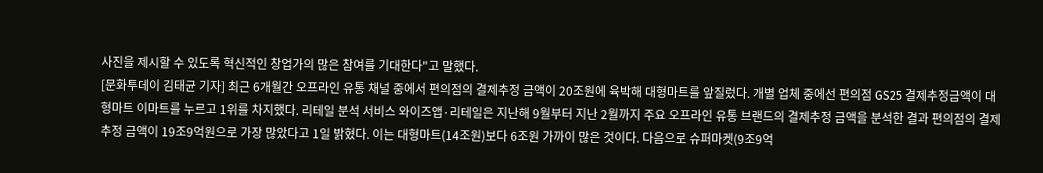사진을 제시할 수 있도록 혁신적인 창업가의 많은 참여를 기대한다"고 말했다.
[문화투데이 김태균 기자] 최근 6개월간 오프라인 유통 채널 중에서 편의점의 결제추정 금액이 20조원에 육박해 대형마트를 앞질렀다. 개별 업체 중에선 편의점 GS25 결제추정금액이 대형마트 이마트를 누르고 1위를 차지했다. 리테일 분석 서비스 와이즈앱·리테일은 지난해 9월부터 지난 2월까지 주요 오프라인 유통 브랜드의 결제추정 금액을 분석한 결과 편의점의 결제추정 금액이 19조9억원으로 가장 많았다고 1일 밝혔다. 이는 대형마트(14조원)보다 6조원 가까이 많은 것이다. 다음으로 슈퍼마켓(9조9억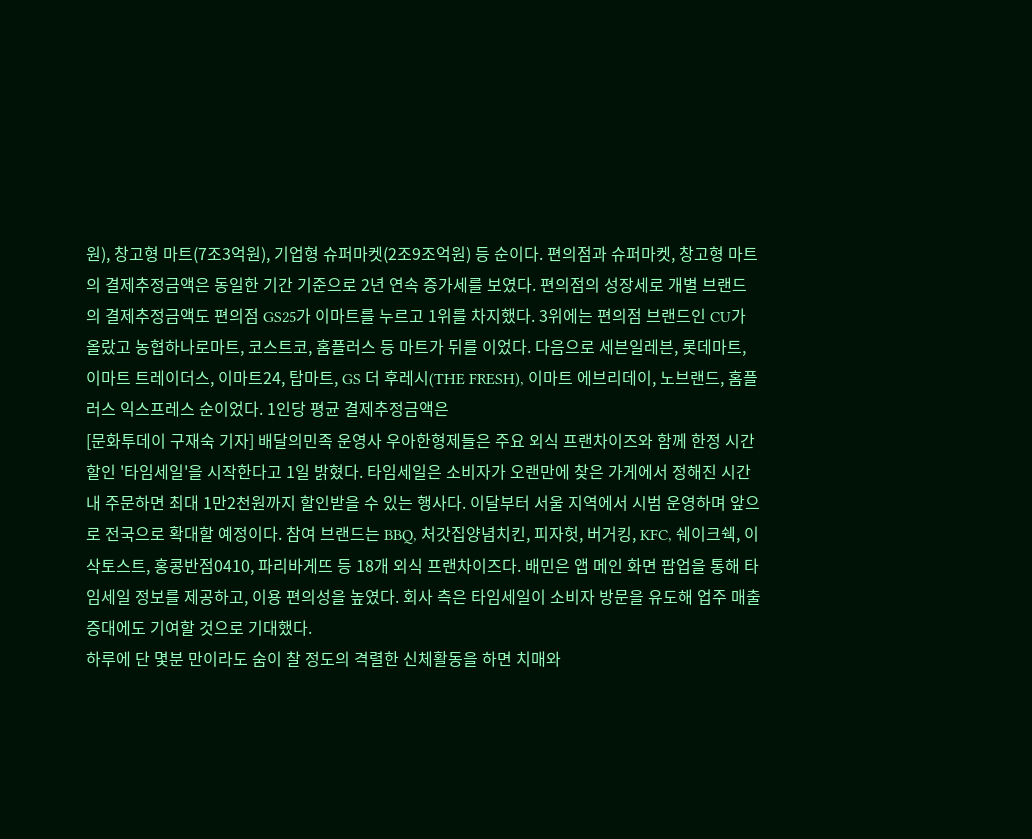원), 창고형 마트(7조3억원), 기업형 슈퍼마켓(2조9조억원) 등 순이다. 편의점과 슈퍼마켓, 창고형 마트의 결제추정금액은 동일한 기간 기준으로 2년 연속 증가세를 보였다. 편의점의 성장세로 개별 브랜드의 결제추정금액도 편의점 GS25가 이마트를 누르고 1위를 차지했다. 3위에는 편의점 브랜드인 CU가 올랐고 농협하나로마트, 코스트코, 홈플러스 등 마트가 뒤를 이었다. 다음으로 세븐일레븐, 롯데마트, 이마트 트레이더스, 이마트24, 탑마트, GS 더 후레시(THE FRESH), 이마트 에브리데이, 노브랜드, 홈플러스 익스프레스 순이었다. 1인당 평균 결제추정금액은
[문화투데이 구재숙 기자] 배달의민족 운영사 우아한형제들은 주요 외식 프랜차이즈와 함께 한정 시간 할인 '타임세일'을 시작한다고 1일 밝혔다. 타임세일은 소비자가 오랜만에 찾은 가게에서 정해진 시간 내 주문하면 최대 1만2천원까지 할인받을 수 있는 행사다. 이달부터 서울 지역에서 시범 운영하며 앞으로 전국으로 확대할 예정이다. 참여 브랜드는 BBQ, 처갓집양념치킨, 피자헛, 버거킹, KFC, 쉐이크쉑, 이삭토스트, 홍콩반점0410, 파리바게뜨 등 18개 외식 프랜차이즈다. 배민은 앱 메인 화면 팝업을 통해 타임세일 정보를 제공하고, 이용 편의성을 높였다. 회사 측은 타임세일이 소비자 방문을 유도해 업주 매출 증대에도 기여할 것으로 기대했다.
하루에 단 몇분 만이라도 숨이 찰 정도의 격렬한 신체활동을 하면 치매와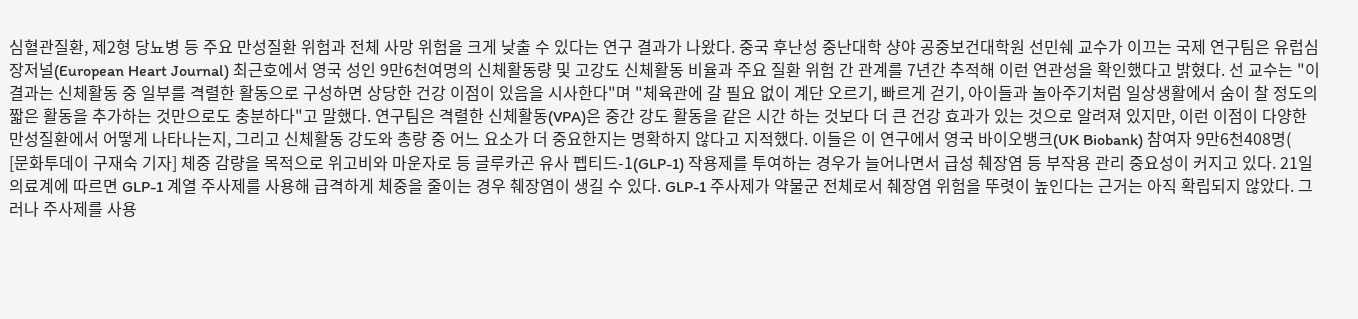심혈관질환, 제2형 당뇨병 등 주요 만성질환 위험과 전체 사망 위험을 크게 낮출 수 있다는 연구 결과가 나왔다. 중국 후난성 중난대학 샹야 공중보건대학원 선민쉐 교수가 이끄는 국제 연구팀은 유럽심장저널(European Heart Journal) 최근호에서 영국 성인 9만6천여명의 신체활동량 및 고강도 신체활동 비율과 주요 질환 위험 간 관계를 7년간 추적해 이런 연관성을 확인했다고 밝혔다. 선 교수는 "이 결과는 신체활동 중 일부를 격렬한 활동으로 구성하면 상당한 건강 이점이 있음을 시사한다"며 "체육관에 갈 필요 없이 계단 오르기, 빠르게 걷기, 아이들과 놀아주기처럼 일상생활에서 숨이 찰 정도의 짧은 활동을 추가하는 것만으로도 충분하다"고 말했다. 연구팀은 격렬한 신체활동(VPA)은 중간 강도 활동을 같은 시간 하는 것보다 더 큰 건강 효과가 있는 것으로 알려져 있지만, 이런 이점이 다양한 만성질환에서 어떻게 나타나는지, 그리고 신체활동 강도와 총량 중 어느 요소가 더 중요한지는 명확하지 않다고 지적했다. 이들은 이 연구에서 영국 바이오뱅크(UK Biobank) 참여자 9만6천408명(
[문화투데이 구재숙 기자] 체중 감량을 목적으로 위고비와 마운자로 등 글루카곤 유사 펩티드-1(GLP-1) 작용제를 투여하는 경우가 늘어나면서 급성 췌장염 등 부작용 관리 중요성이 커지고 있다. 21일 의료계에 따르면 GLP-1 계열 주사제를 사용해 급격하게 체중을 줄이는 경우 췌장염이 생길 수 있다. GLP-1 주사제가 약물군 전체로서 췌장염 위험을 뚜렷이 높인다는 근거는 아직 확립되지 않았다. 그러나 주사제를 사용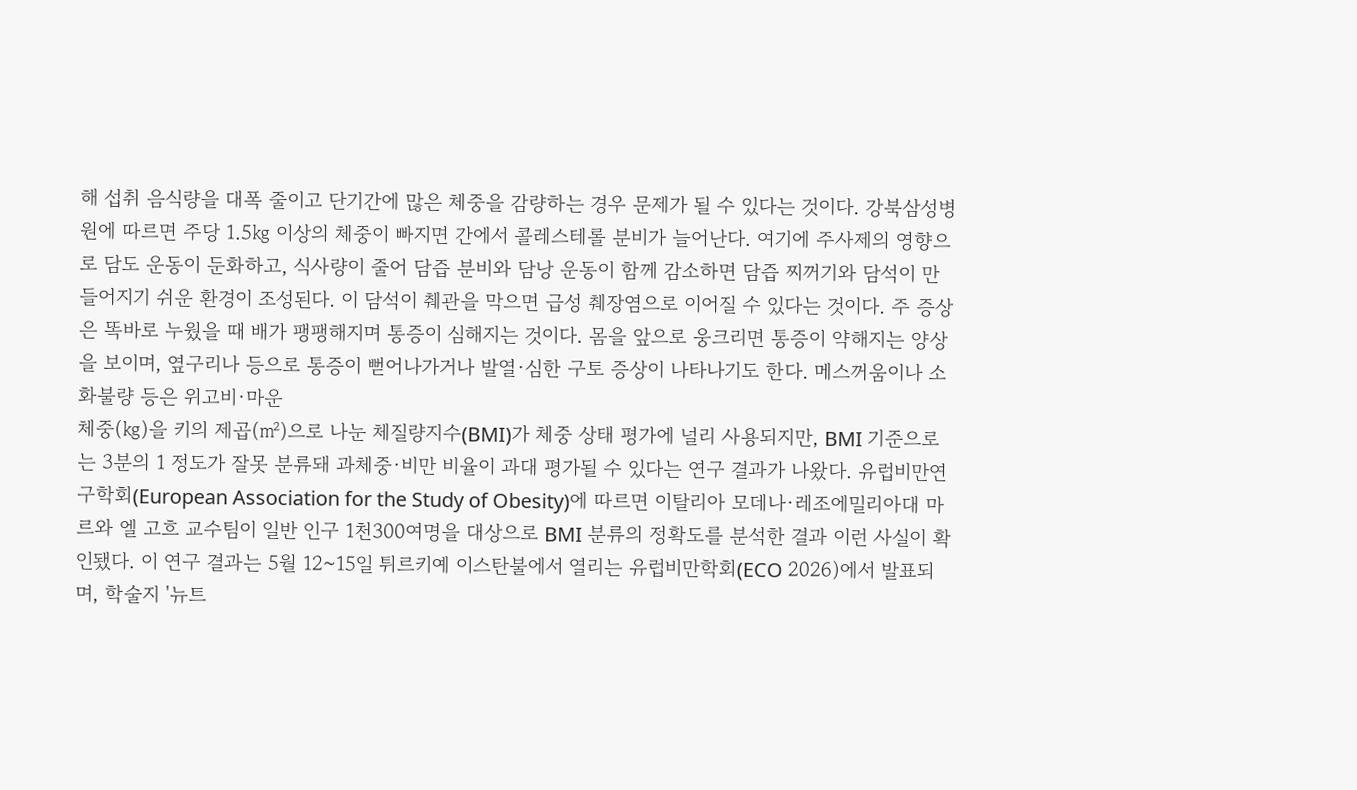해 섭취 음식량을 대폭 줄이고 단기간에 많은 체중을 감량하는 경우 문제가 될 수 있다는 것이다. 강북삼성병원에 따르면 주당 1.5㎏ 이상의 체중이 빠지면 간에서 콜레스테롤 분비가 늘어난다. 여기에 주사제의 영향으로 담도 운동이 둔화하고, 식사량이 줄어 담즙 분비와 담낭 운동이 함께 감소하면 담즙 찌꺼기와 담석이 만들어지기 쉬운 환경이 조성된다. 이 담석이 췌관을 막으면 급성 췌장염으로 이어질 수 있다는 것이다. 주 증상은 똑바로 누웠을 때 배가 팽팽해지며 통증이 심해지는 것이다. 몸을 앞으로 웅크리면 통증이 약해지는 양상을 보이며, 옆구리나 등으로 통증이 뻗어나가거나 발열·심한 구토 증상이 나타나기도 한다. 메스꺼움이나 소화불량 등은 위고비·마운
체중(㎏)을 키의 제곱(㎡)으로 나눈 체질량지수(BMI)가 체중 상태 평가에 널리 사용되지만, BMI 기준으로는 3분의 1 정도가 잘못 분류돼 과체중·비만 비율이 과대 평가될 수 있다는 연구 결과가 나왔다. 유럽비만연구학회(European Association for the Study of Obesity)에 따르면 이탈리아 모데나·레조에밀리아대 마르와 엘 고흐 교수팀이 일반 인구 1천300여명을 대상으로 BMI 분류의 정확도를 분석한 결과 이런 사실이 확인됐다. 이 연구 결과는 5월 12~15일 튀르키예 이스탄불에서 열리는 유럽비만학회(ECO 2026)에서 발표되며, 학술지 '뉴트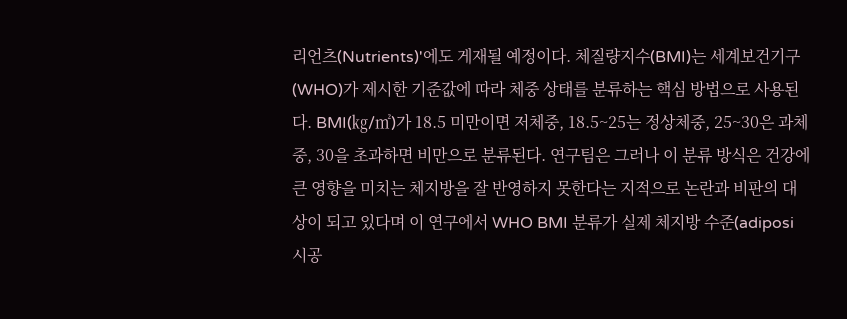리언츠(Nutrients)'에도 게재될 예정이다. 체질량지수(BMI)는 세계보건기구(WHO)가 제시한 기준값에 따라 체중 상태를 분류하는 핵심 방법으로 사용된다. BMI(㎏/㎡)가 18.5 미만이면 저체중, 18.5~25는 정상체중, 25~30은 과체중, 30을 초과하면 비만으로 분류된다. 연구팀은 그러나 이 분류 방식은 건강에 큰 영향을 미치는 체지방을 잘 반영하지 못한다는 지적으로 논란과 비판의 대상이 되고 있다며 이 연구에서 WHO BMI 분류가 실제 체지방 수준(adiposi
시공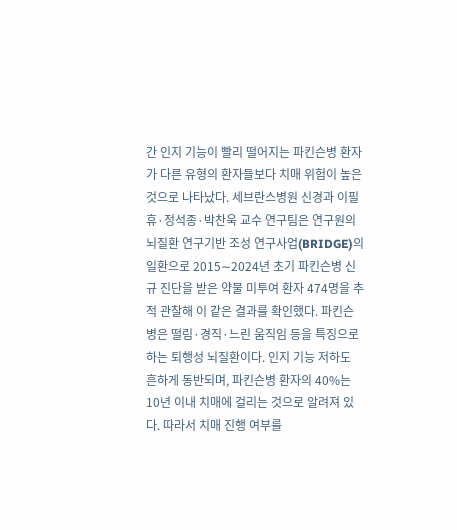간 인지 기능이 빨리 떨어지는 파킨슨병 환자가 다른 유형의 환자들보다 치매 위험이 높은 것으로 나타났다. 세브란스병원 신경과 이필휴·정석종·박찬욱 교수 연구팀은 연구원의 뇌질환 연구기반 조성 연구사업(BRIDGE)의 일환으로 2015∼2024년 초기 파킨슨병 신규 진단을 받은 약물 미투여 환자 474명을 추적 관찰해 이 같은 결과를 확인했다. 파킨슨병은 떨림·경직·느린 움직임 등을 특징으로 하는 퇴행성 뇌질환이다. 인지 기능 저하도 흔하게 동반되며, 파킨슨병 환자의 40%는 10년 이내 치매에 걸리는 것으로 알려져 있다. 따라서 치매 진행 여부를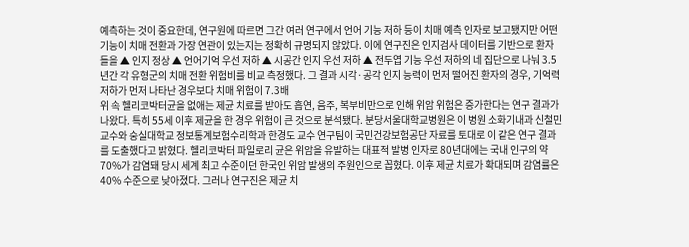예측하는 것이 중요한데, 연구원에 따르면 그간 여러 연구에서 언어 기능 저하 등이 치매 예측 인자로 보고됐지만 어떤 기능이 치매 전환과 가장 연관이 있는지는 정확히 규명되지 않았다. 이에 연구진은 인지검사 데이터를 기반으로 환자들을 ▲ 인지 정상 ▲ 언어기억 우선 저하 ▲ 시공간 인지 우선 저하 ▲ 전두엽 기능 우선 저하의 네 집단으로 나눠 3.5년간 각 유형군의 치매 전환 위험비를 비교 측정했다. 그 결과 시각·공각 인지 능력이 먼저 떨어진 환자의 경우, 기억력 저하가 먼저 나타난 경우보다 치매 위험이 7.3배
위 속 헬리코박터균을 없애는 제균 치료를 받아도 흡연, 음주, 복부비만으로 인해 위암 위험은 증가한다는 연구 결과가 나왔다. 특히 55세 이후 제균을 한 경우 위험이 큰 것으로 분석됐다. 분당서울대학교병원은 이 병원 소화기내과 신철민 교수와 숭실대학교 정보통계보험수리학과 한경도 교수 연구팀이 국민건강보험공단 자료를 토대로 이 같은 연구 결과를 도출했다고 밝혔다. 헬리코박터 파일로리 균은 위암을 유발하는 대표적 발병 인자로 80년대에는 국내 인구의 약 70%가 감염돼 당시 세계 최고 수준이던 한국인 위암 발생의 주원인으로 꼽혔다. 이후 제균 치료가 확대되며 감염률은 40% 수준으로 낮아졌다. 그러나 연구진은 제균 치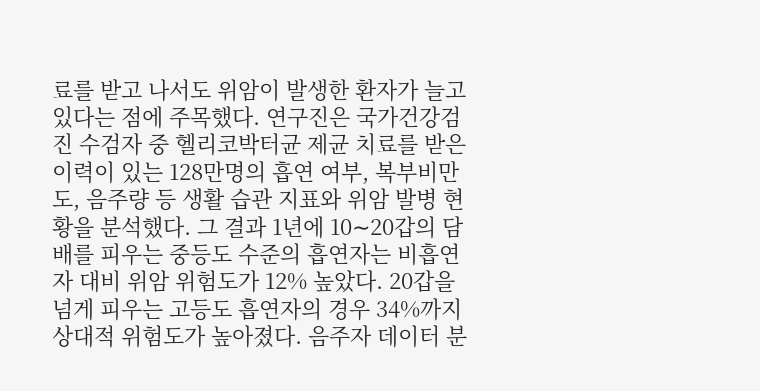료를 받고 나서도 위암이 발생한 환자가 늘고 있다는 점에 주목했다. 연구진은 국가건강검진 수검자 중 헬리코박터균 제균 치료를 받은 이력이 있는 128만명의 흡연 여부, 복부비만도, 음주량 등 생활 습관 지표와 위암 발병 현황을 분석했다. 그 결과 1년에 10∼20갑의 담배를 피우는 중등도 수준의 흡연자는 비흡연자 대비 위암 위험도가 12% 높았다. 20갑을 넘게 피우는 고등도 흡연자의 경우 34%까지 상대적 위험도가 높아졌다. 음주자 데이터 분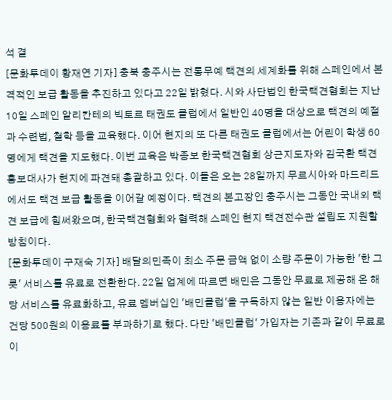석 결
[문화투데이 황재연 기자] 충북 충주시는 전통무예 택견의 세계화를 위해 스페인에서 본격적인 보급 활동을 추진하고 있다고 22일 밝혔다. 시와 사단법인 한국택견협회는 지난 10일 스페인 알리칸테의 빅토르 태권도 클럽에서 일반인 40명을 대상으로 택견의 예절과 수련법, 철학 등을 교육했다. 이어 현지의 또 다른 태권도 클럽에서는 어린이 학생 60명에게 택견을 지도했다. 이번 교육은 박종보 한국택견협회 상근지도자와 김국환 택견 홍보대사가 현지에 파견돼 총괄하고 있다. 이들은 오는 28일까지 무르시아와 마드리드에서도 택견 보급 활동을 이어갈 예정이다. 택견의 본고장인 충주시는 그동안 국내외 택견 보급에 힘써왔으며, 한국택견협회와 협력해 스페인 현지 택견전수관 설립도 지원할 방침이다.
[문화투데이 구재숙 기자] 배달의민족이 최소 주문 금액 없이 소량 주문이 가능한 '한 그릇' 서비스를 유료로 전환한다. 22일 업계에 따르면 배민은 그동안 무료로 제공해 온 해당 서비스를 유료화하고, 유료 멤버십인 '배민클럽'을 구독하지 않는 일반 이용자에는 건당 500원의 이용료를 부과하기로 했다. 다만 '배민클럽' 가입자는 기존과 같이 무료로 이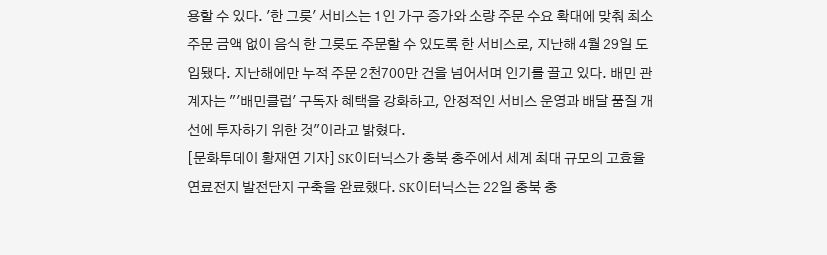용할 수 있다. '한 그릇' 서비스는 1인 가구 증가와 소량 주문 수요 확대에 맞춰 최소 주문 금액 없이 음식 한 그릇도 주문할 수 있도록 한 서비스로, 지난해 4월 29일 도입됐다. 지난해에만 누적 주문 2천700만 건을 넘어서며 인기를 끌고 있다. 배민 관계자는 "'배민클럽' 구독자 혜택을 강화하고, 안정적인 서비스 운영과 배달 품질 개선에 투자하기 위한 것"이라고 밝혔다.
[문화투데이 황재연 기자] SK이터닉스가 충북 충주에서 세계 최대 규모의 고효율 연료전지 발전단지 구축을 완료했다. SK이터닉스는 22일 충북 충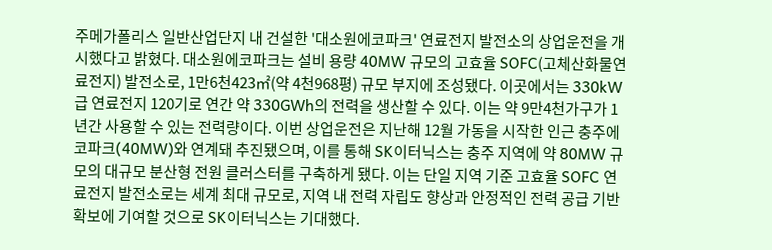주메가폴리스 일반산업단지 내 건설한 '대소원에코파크' 연료전지 발전소의 상업운전을 개시했다고 밝혔다. 대소원에코파크는 설비 용량 40MW 규모의 고효율 SOFC(고체산화물연료전지) 발전소로, 1만6천423㎡(약 4천968평) 규모 부지에 조성됐다. 이곳에서는 330kW급 연료전지 120기로 연간 약 330GWh의 전력을 생산할 수 있다. 이는 약 9만4천가구가 1년간 사용할 수 있는 전력량이다. 이번 상업운전은 지난해 12월 가동을 시작한 인근 충주에코파크(40MW)와 연계돼 추진됐으며, 이를 통해 SK이터닉스는 충주 지역에 약 80MW 규모의 대규모 분산형 전원 클러스터를 구축하게 됐다. 이는 단일 지역 기준 고효율 SOFC 연료전지 발전소로는 세계 최대 규모로, 지역 내 전력 자립도 향상과 안정적인 전력 공급 기반 확보에 기여할 것으로 SK이터닉스는 기대했다.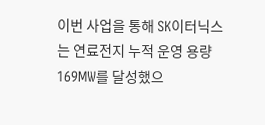이번 사업을 통해 SK이터닉스는 연료전지 누적 운영 용량 169MW를 달성했으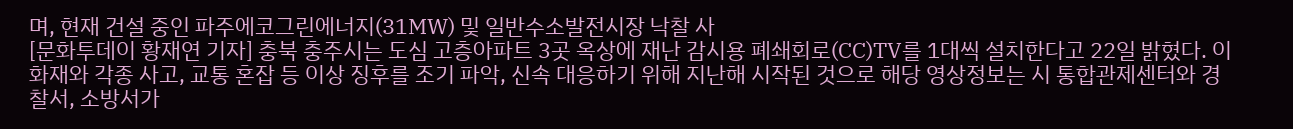며, 현재 건설 중인 파주에코그린에너지(31MW) 및 일반수소발전시장 낙찰 사
[문화투데이 황재연 기자] 충북 충주시는 도심 고층아파트 3곳 옥상에 재난 감시용 폐쇄회로(CC)TV를 1대씩 설치한다고 22일 밝혔다. 이 화재와 각종 사고, 교통 혼잡 등 이상 징후를 조기 파악, 신속 대응하기 위해 지난해 시작된 것으로 해당 영상정보는 시 통합관제센터와 경찰서, 소방서가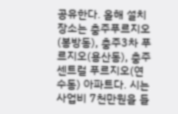공유한다. 올해 설치 장소는 충주푸르지오(봉방동), 충주3차 푸르지오(용산동), 충주 센트럴 푸르지오(연수동) 아파트다. 시는 사업비 7천만원을 들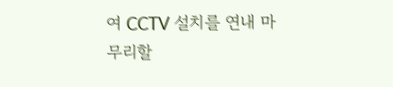여 CCTV 설치를 연내 마무리할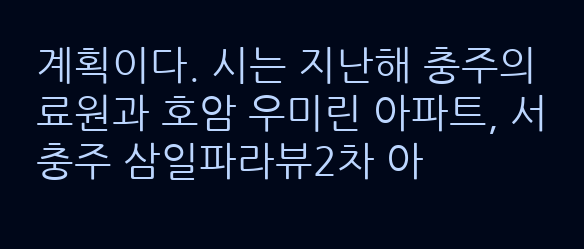계획이다. 시는 지난해 충주의료원과 호암 우미린 아파트, 서충주 삼일파라뷰2차 아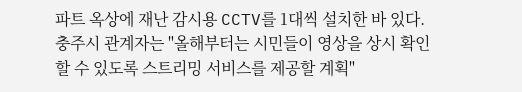파트 옥상에 재난 감시용 CCTV를 1대씩 설치한 바 있다. 충주시 관계자는 "올해부터는 시민들이 영상을 상시 확인할 수 있도록 스트리밍 서비스를 제공할 계획"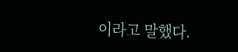이라고 말했다.